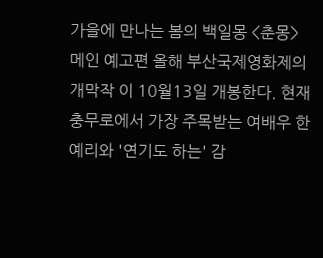가을에 만나는 봄의 백일몽 <춘몽>
메인 예고편 올해 부산국제영화제의 개막작 이 10월13일 개봉한다. 현재 충무로에서 가장 주목받는 여배우 한예리와 '연기도 하는' 감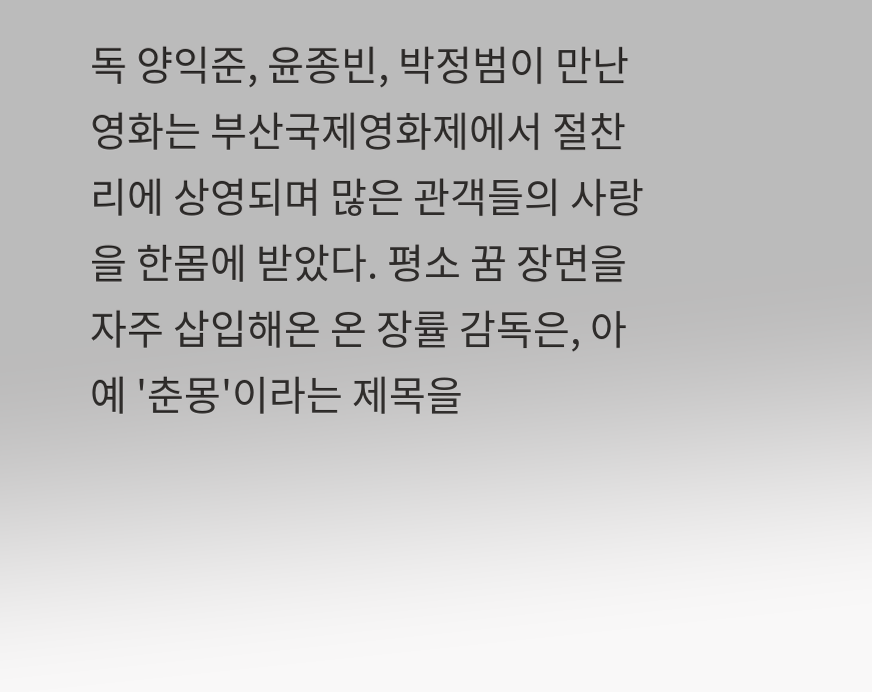독 양익준, 윤종빈, 박정범이 만난 영화는 부산국제영화제에서 절찬리에 상영되며 많은 관객들의 사랑을 한몸에 받았다. 평소 꿈 장면을 자주 삽입해온 온 장률 감독은, 아예 '춘몽'이라는 제목을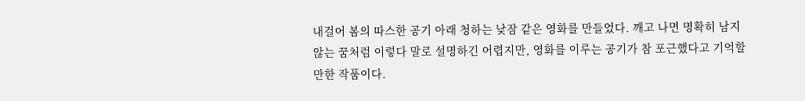내걸어 봄의 따스한 공기 아래 청하는 낮잠 같은 영화를 만들었다. 깨고 나면 명확히 남지 않는 꿈처럼 이렇다 말로 설명하긴 어렵지만, 영화를 이루는 공기가 참 포근했다고 기억할 만한 작품이다.